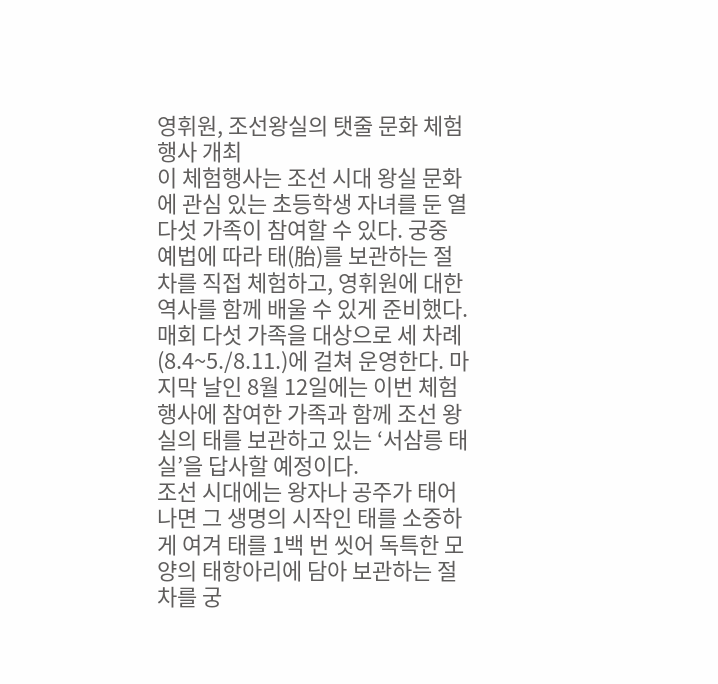영휘원, 조선왕실의 탯줄 문화 체험행사 개최
이 체험행사는 조선 시대 왕실 문화에 관심 있는 초등학생 자녀를 둔 열다섯 가족이 참여할 수 있다. 궁중 예법에 따라 태(胎)를 보관하는 절차를 직접 체험하고, 영휘원에 대한 역사를 함께 배울 수 있게 준비했다. 매회 다섯 가족을 대상으로 세 차례(8.4~5./8.11.)에 걸쳐 운영한다. 마지막 날인 8월 12일에는 이번 체험행사에 참여한 가족과 함께 조선 왕실의 태를 보관하고 있는 ‘서삼릉 태실’을 답사할 예정이다.
조선 시대에는 왕자나 공주가 태어나면 그 생명의 시작인 태를 소중하게 여겨 태를 1백 번 씻어 독특한 모양의 태항아리에 담아 보관하는 절차를 궁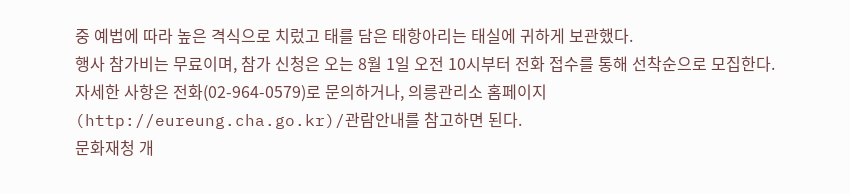중 예법에 따라 높은 격식으로 치렀고 태를 담은 태항아리는 태실에 귀하게 보관했다.
행사 참가비는 무료이며, 참가 신청은 오는 8월 1일 오전 10시부터 전화 접수를 통해 선착순으로 모집한다. 자세한 사항은 전화(02-964-0579)로 문의하거나, 의릉관리소 홈페이지(http://eureung.cha.go.kr)/관람안내를 참고하면 된다.
문화재청 개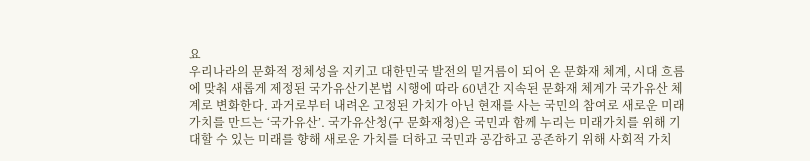요
우리나라의 문화적 정체성을 지키고 대한민국 발전의 밑거름이 되어 온 문화재 체계, 시대 흐름에 맞춰 새롭게 제정된 국가유산기본법 시행에 따라 60년간 지속된 문화재 체계가 국가유산 체계로 변화한다. 과거로부터 내려온 고정된 가치가 아닌 현재를 사는 국민의 참여로 새로운 미래가치를 만드는 ‘국가유산’. 국가유산청(구 문화재청)은 국민과 함께 누리는 미래가치를 위해 기대할 수 있는 미래를 향해 새로운 가치를 더하고 국민과 공감하고 공존하기 위해 사회적 가치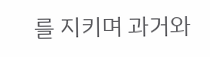를 지키며 과거와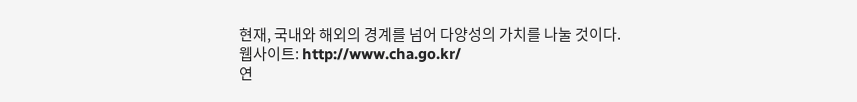현재, 국내와 해외의 경계를 넘어 다양성의 가치를 나눌 것이다.
웹사이트: http://www.cha.go.kr/
연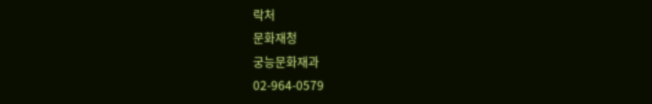락처
문화재청
궁능문화재과
02-964-0579